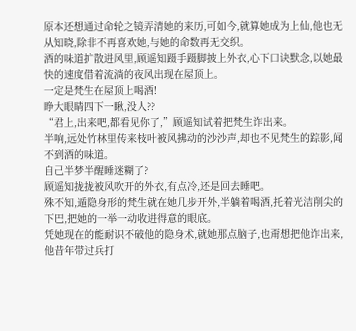原本还想通过命轮之镜弄清她的来历,可如今,就算她成为上仙,他也无从知晓,除非不再喜欢她,与她的命数再无交织。
酒的味道扩散进风里,顾遥知蹑手蹑脚披上外衣,心下口诀默念,以她最快的速度借着流淌的夜风出现在屋顶上。
一定是梵生在屋顶上喝酒!
睁大眼睛四下一瞅,没人??
“君上,出来吧,都看见你了,”顾遥知试着把梵生诈出来。
半响,远处竹林里传来枝叶被风拂动的沙沙声,却也不见梵生的踪影,闻不到酒的味道。
自己半梦半醒睡迷糊了?
顾遥知拢拢被风吹开的外衣,有点冷,还是回去睡吧。
殊不知,遁隐身形的梵生就在她几步开外,半躺着喝酒,托着光洁削尖的下巴,把她的一举一动收进得意的眼底。
凭她现在的能耐识不破他的隐身术,就她那点脑子,也甭想把他诈出来,他昔年带过兵打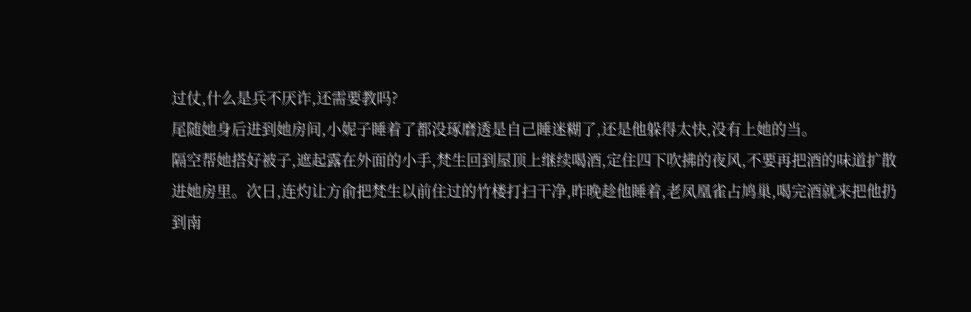过仗,什么是兵不厌诈,还需要教吗?
尾随她身后进到她房间,小妮子睡着了都没琢磨透是自己睡迷糊了,还是他躲得太快,没有上她的当。
隔空帮她搭好被子,遮起露在外面的小手,梵生回到屋顶上继续喝酒,定住四下吹拂的夜风,不要再把酒的味道扩散进她房里。次日,连灼让方俞把梵生以前住过的竹楼打扫干净,昨晚趁他睡着,老凤凰雀占鸠巢,喝完酒就来把他扔到南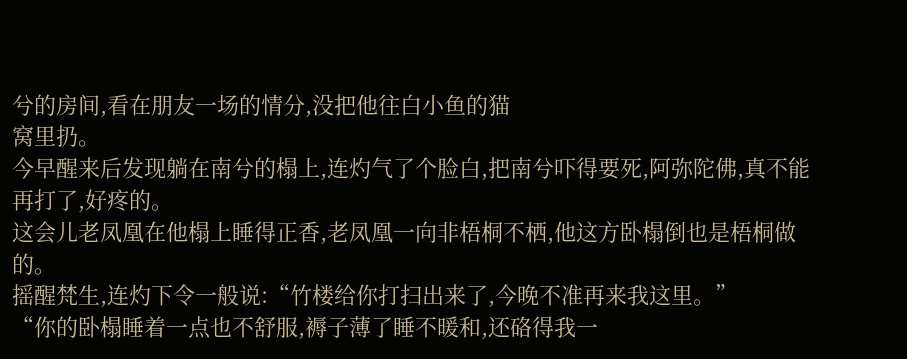兮的房间,看在朋友一场的情分,没把他往白小鱼的猫
窝里扔。
今早醒来后发现躺在南兮的榻上,连灼气了个脸白,把南兮吓得要死,阿弥陀佛,真不能再打了,好疼的。
这会儿老凤凰在他榻上睡得正香,老凤凰一向非梧桐不栖,他这方卧榻倒也是梧桐做的。
摇醒梵生,连灼下令一般说:“竹楼给你打扫出来了,今晚不准再来我这里。”
“你的卧榻睡着一点也不舒服,褥子薄了睡不暖和,还硌得我一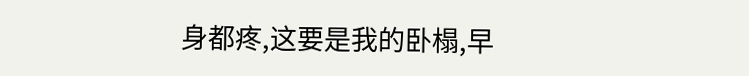身都疼,这要是我的卧榻,早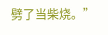劈了当柴烧。”